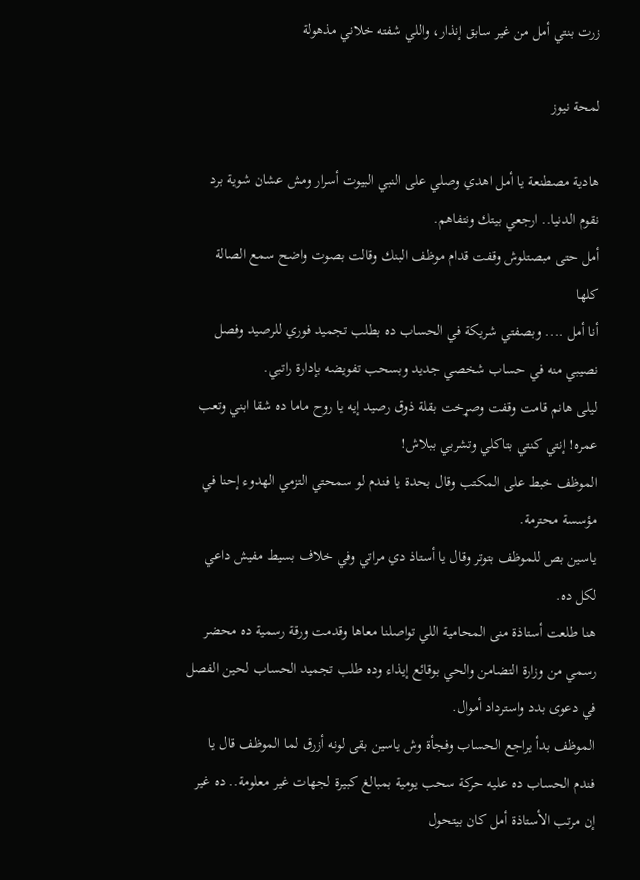زرت بنتي أمل من غير سابق إنذار، واللي شفته خلاني مذهولة

لمحة نيوز

هادية مصطنعة يا أمل اهدي وصلي على النبي البيوت أسرار ومش عشان شوية برد نقوم الدنيا.. ارجعي بيتك ونتفاهم.
أمل حتى مبصتلوش وقفت قدام موظف البنك وقالت بصوت واضح سمع الصالة كلها
أنا أمل .... وبصفتي شريكة في الحساب ده بطلب تجميد فوري للرصيد وفصل نصيبي منه في حساب شخصي جديد وبسحب تفويضه بإدارة راتبي.
ليلى هانم قامت وقفت وصړخت بقلة ذوق رصيد إيه يا روح ماما ده شقا ابني وتعب عمره! إنتي كنتي بتاكلي وتشربي ببلاش!
الموظف خبط على المكتب وقال بحدة يا فندم لو سمحتي التزمي الهدوء إحنا في مؤسسة محترمة.
ياسين بص للموظف بتوتر وقال يا أستاذ دي مراتي وفي خلاف بسيط مفيش داعي لكل ده.
هنا طلعت أستاذة منى المحامية اللي تواصلنا معاها وقدمت ورقة رسمية ده محضر رسمي من وزارة التضامن والحي بوقائع إيذاء وده طلب تجميد الحساب لحين الفصل في دعوى بدد واسترداد أموال.
الموظف بدأ يراجع الحساب وفجأة وش ياسين بقى لونه أزرق لما الموظف قال يا فندم الحساب ده عليه حركة سحب يومية بمبالغ كبيرة لجهات غير معلومة.. ده غير إن مرتب الأستاذة أمل كان بيتحول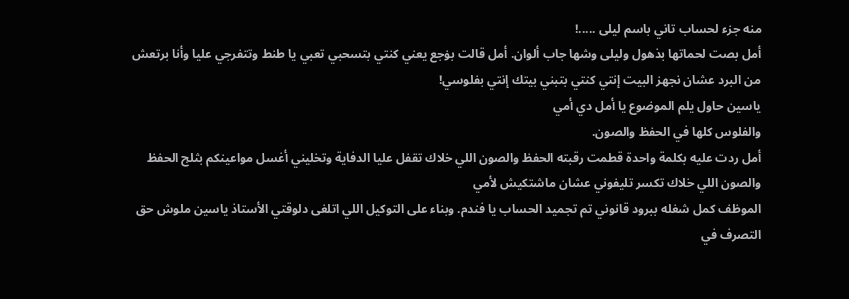منه جزء لحساب تاني باسم ليلى .....!
أمل بصت لحماتها بذهول وليلى وشها جاب ألوان. أمل قالت بۏجع يعني كنتي بتسحبي تعبي يا طنط وتتفرجي عليا وأنا برتعش من البرد عشان نجهز البيت إنتي كنتي بتبني بيتك إنتي بفلوسي!
ياسين حاول يلم الموضوع يا أمل دي أمي
والفلوس كلها في الحفظ والصون.
أمل ردت عليه بكلمة واحدة قطمت رقبته الحفظ والصون اللي خلاك تقفل عليا الدفاية وتخليني أغسل مواعينكم بثلج الحفظ والصون اللي خلاك تكسر تليفوني عشان ماشتكيش لأمي
الموظف كمل شغله ببرود قانوني تم تجميد الحساب يا فندم. وبناء على التوكيل اللي اتلغى دلوقتي الأستاذ ياسين ملوش حق التصرف في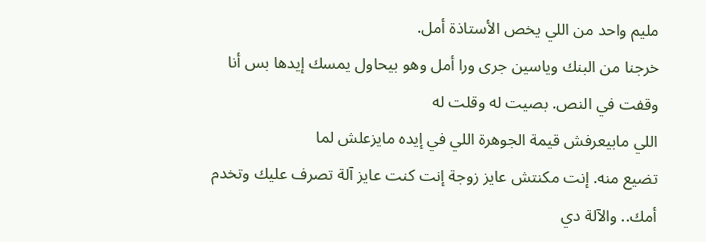مليم واحد من اللي يخص الأستاذة أمل.
خرجنا من البنك وياسين جرى ورا أمل وهو بيحاول يمسك إيدها بس أنا وقفت في النص. بصيت له وقلت له
اللي مابيعرفش قيمة الجوهرة اللي في إيده مايزعلش لما
تضيع منه. إنت مكنتش عايز زوجة إنت كنت عايز آلة تصرف عليك وتخدم أمك.. والآلة دي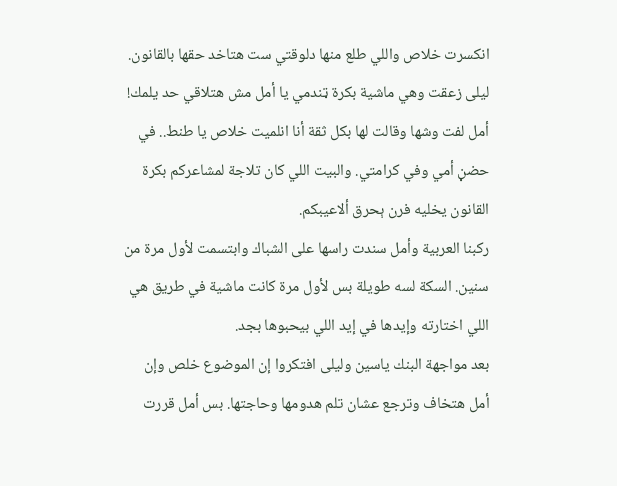انكسرت خلاص واللي طلع منها دلوقتي ست هتاخد حقها بالقانون.
ليلى زعقت وهي ماشية بكرة ټندمي يا أمل مش هتلاقي حد يلمك!
أمل لفت وشها وقالت لها بكل ثقة أنا انلميت خلاص يا طنط.. في حضڼ أمي وفي كرامتي. والبيت اللي كان تلاجة لمشاعركم بكرة القانون يخليه فرن ېحرق ألاعيبكم.
ركبنا العربية وأمل سندت راسها على الشباك وابتسمت لأول مرة من سنين. السكة لسه طويلة بس لأول مرة كانت ماشية في طريق هي اللي اختارته وإيدها في إيد اللي بيحبوها بجد.
بعد مواجهة البنك ياسين وليلى افتكروا إن الموضوع خلص وإن أمل هتخاف وترجع عشان تلم هدومها وحاجتها. بس أمل قررت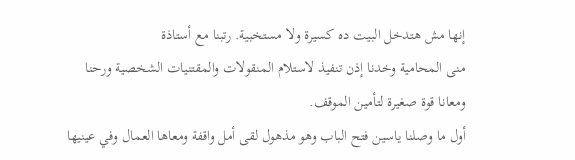إنها مش هتدخل البيت ده کسيرة ولا مستخبية. رتبنا مع أستاذة
منى المحامية وخدنا إذن تنفيذ لاستلام المنقولات والمقتنيات الشخصية ورحنا ومعانا قوة صغيرة لتأمين الموقف.
أول ما وصلنا ياسين فتح الباب وهو مذهول لقى أمل واقفة ومعاها العمال وفي عينيها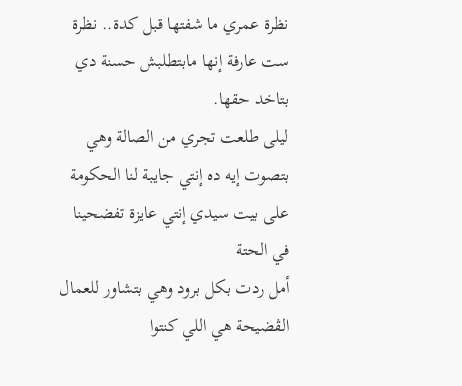نظرة عمري ما شفتها قبل كدة.. نظرة ست عارفة إنها مابتطلبش حسنة دي بتاخد حقها.
ليلى طلعت تجري من الصالة وهي بتصوت إيه ده إنتي جايبة لنا الحكومة على بيت سيدي إنتي عايزة تفضحينا في الحتة
أمل ردت بكل برود وهي بتشاور للعمال الڤضيحة هي اللي كنتوا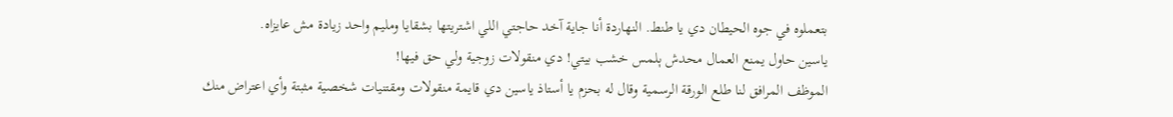بتعملوه في جوه الحيطان دي يا طنط. النهاردة أنا جاية آخد حاجتي اللي اشتريتها بشقايا ومليم واحد زيادة مش عايزاه.
ياسين حاول يمنع العمال محدش ېلمس خشب بيتي! دي منقولات زوجية ولي حق فيها!
الموظف المرافق لنا طلع الورقة الرسمية وقال له بحزم يا أستاذ ياسين دي قايمة منقولات ومقتنيات شخصية مثبتة وأي اعتراض منك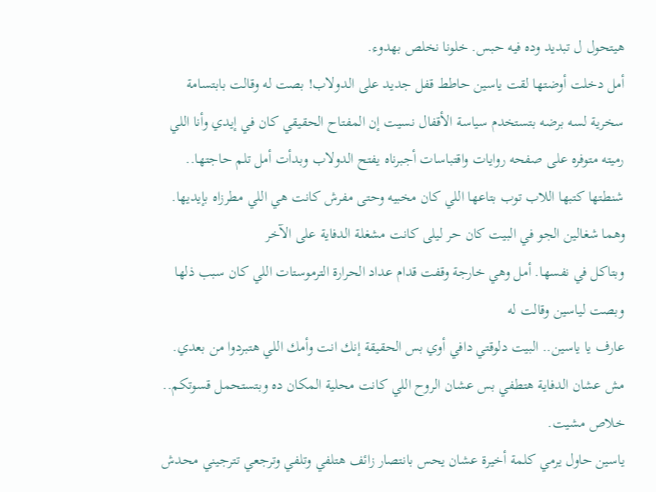هيتحول ل تبديد وده فيه حبس. خلونا نخلص بهدوء.
أمل دخلت أوضتها لقت ياسين حاطط قفل جديد على الدولاب! بصت له وقالت بابتسامة سخرية لسه برضه بتستخدم سياسة الأقفال نسيت إن المفتاح الحقيقي كان في إيدي وأنا اللي رميته متوفره على صفحه روايات واقتباسات أجبرناه يفتح الدولاب وبدأت أمل تلم حاجتها.. شنطتها كتبها اللاب توب بتاعها اللي كان مخبيه وحتى مفرش كانت هي اللي مطرزاه بإيديها.
وهما شغالين الجو في البيت كان حر ليلى كانت مشغلة الدفاية على الآخر
وبتاكل في نفسها. أمل وهي خارجة وقفت قدام عداد الحرارة الترموستات اللي كان سبب ذلها وبصت لياسين وقالت له
عارف يا ياسين.. البيت دلوقتي دافي أوي بس الحقيقة إنك انت وأمك اللي هتبردوا من بعدي. مش عشان الدفاية هتطفي بس عشان الروح اللي كانت محلية المكان ده وبتستحمل قسوتكم.. خلاص مشيت.
ياسين حاول يرمي كلمة أخيرة عشان يحس بانتصار زائف هتلفي وتلفي وترجعي تترجيني محدش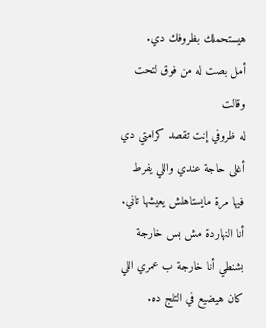هيستحملك بظروفك دي.
أمل بصت له من فوق لتحت وقالت
له ظروفي إنت تقصد كرامتي دي أغلى حاجة عندي واللي يفرط فيها مرة مايستاهلش يعيشها تاني. أنا النهاردة مش بس خارجة بشنطي أنا خارجة ب عمري اللي كان هيضيع في التلج ده.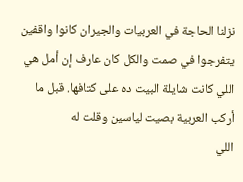نزلنا الحاجة في العربيات والجيران كانوا واقفين يتفرجوا في صمت والكل كان عارف إن أمل هي اللي كانت شايلة البيت ده على كتافها. قبل ما أركب العربية بصيت لياسين وقلت له
اللي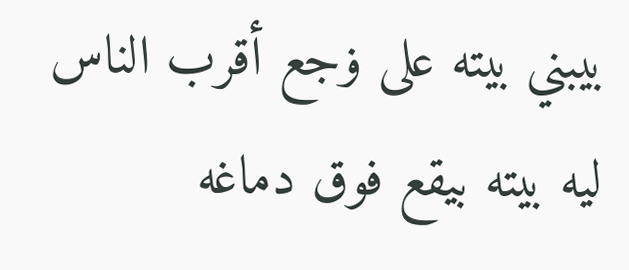بيبني بيته على ۏجع أقرب الناس ليه بيته بيقع فوق دماغه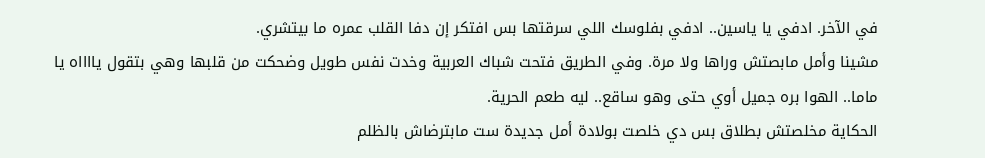في الآخر. ادفي يا ياسين.. ادفي بفلوسك اللي سرقتها بس افتكر إن دفا القلب عمره ما بيتشري.
مشينا وأمل مابصتش وراها ولا مرة. وفي الطريق فتحت شباك العربية وخدت نفس طويل وضحكت من قلبها وهي بتقول يااااه يا ماما.. الهوا بره جميل أوي حتى وهو ساقع.. ليه طعم الحرية.
الحكاية مخلصتش بطلاق بس دي خلصت بولادة أمل جديدة ست مابترضاش بالظلم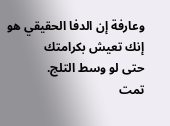وعارفة إن الدفا الحقيقي هو إنك تعيش بكرامتك
حتى لو وسط التلج.
تمت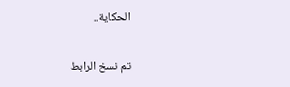الحكاية..

تم نسخ الرابط